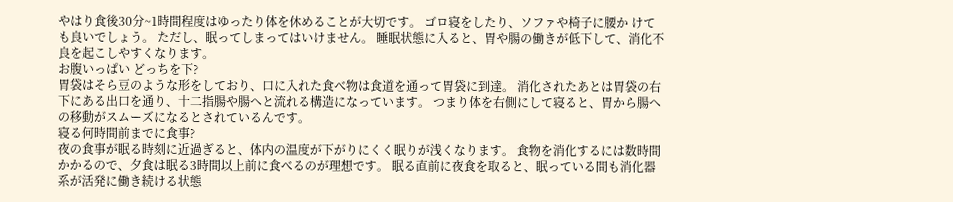やはり食後30分~1時間程度はゆったり体を休めることが大切です。 ゴロ寝をしたり、ソファや椅子に腰か けても良いでしょう。 ただし、眠ってしまってはいけません。 睡眠状態に入ると、胃や腸の働きが低下して、消化不良を起こしやすくなります。
お腹いっぱい どっちを下?
胃袋はそら豆のような形をしており、口に入れた食べ物は食道を通って胃袋に到達。 消化されたあとは胃袋の右下にある出口を通り、十二指腸や腸へと流れる構造になっています。 つまり体を右側にして寝ると、胃から腸への移動がスムーズになるとされているんです。
寝る何時間前までに食事?
夜の食事が眠る時刻に近過ぎると、体内の温度が下がりにくく眠りが浅くなります。 食物を消化するには数時間かかるので、夕食は眠る3時間以上前に食べるのが理想です。 眠る直前に夜食を取ると、眠っている間も消化器系が活発に働き続ける状態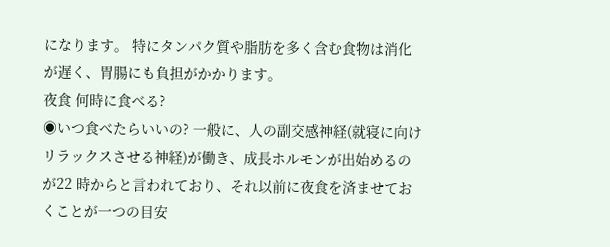になります。 特にタンパク質や脂肪を多く含む食物は消化が遅く、胃腸にも負担がかかります。
夜食 何時に食べる?
◉いつ食べたらいいの? 一般に、人の副交感神経(就寝に向けリラックスさせる神経)が働き、成⻑ホルモンが出始めるのが22 時からと言われており、それ以前に夜食を済ませておくことが一つの目安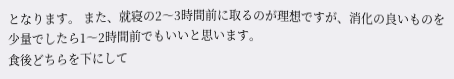となります。 また、就寝の2〜3時間前に取るのが理想ですが、消化の良いものを少量でしたら1〜2時間前でもいいと思います。
食後どちらを下にして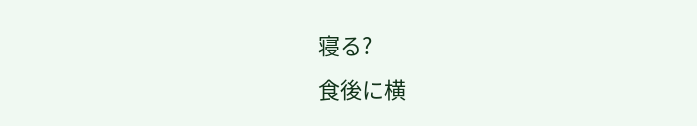寝る?
食後に横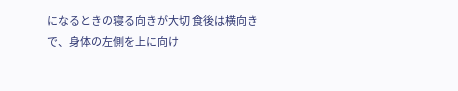になるときの寝る向きが大切 食後は横向きで、身体の左側を上に向け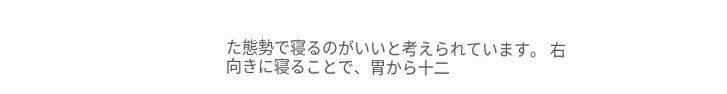た態勢で寝るのがいいと考えられています。 右向きに寝ることで、胃から十二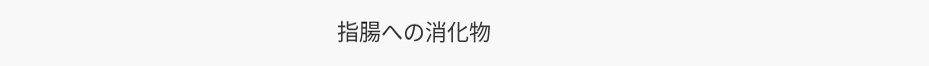指腸への消化物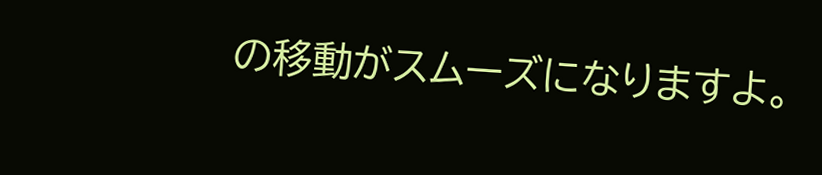の移動がスムーズになりますよ。